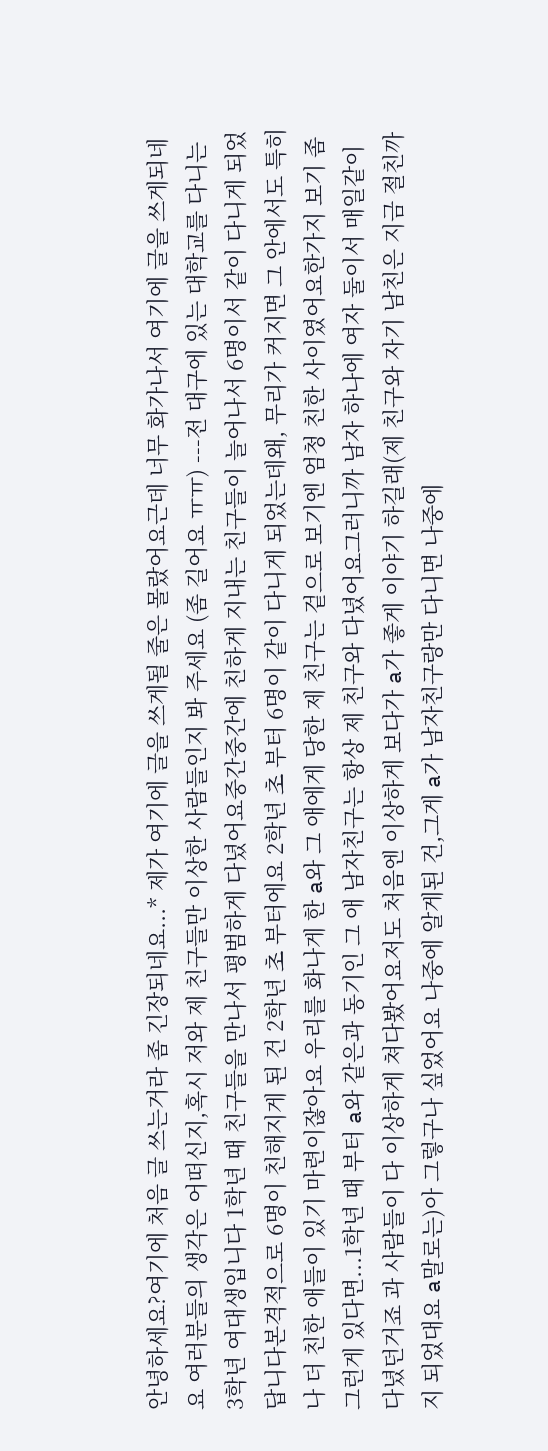안녕하세요?여기에 처음 글 쓰는거라 좀 긴장되네요...* 제가 여기에 글을 쓰게될 줄은 몰랐어요근데 너무 화가나서 여기에 글을 쓰게되네요 여러분들의 생각은 어떠신지,혹시 저와 제 친구들만 이상한 사람들인지 봐 주세요 (좀 길어요 ㅠㅠ) ---전 대구에 있는 대학교를 다니는 3학년 여대생입니다 1학년 때 친구들을 만나서 평범하게 다녔어요중간중간에 친하게 지내는 친구들이 늘어나서 6명이서 같이 다니게 되었답니다본격적으로 6명이 친해지게 된 건 2학년 초 부터에요 2학년 초 부터 6명이 같이 다니게 되었는데왜, 무리가 커지면 그 안에서도 특히나 더 친한 애들이 있기 마련이잖아요 우리를 화나게 한 a와 그 애에게 당한 제 친구는 겉으로 보기엔 엄청 친한 사이였어요한가지 보기 좀 그런게 있다면...1학년 때 부터 a와 같은과 동기인 그 애 남자친구는 항상 제 친구와 다녔어요그러니까 남자 하나에 여자 둘이서 매일같이 다녔던거죠 과 사람들이 다 이상하게 쳐다봤어요저도 처음엔 이상하게 보다가 a가 좋게 이야기 하길래(제 친구와 자기 남친은 지금 절친까지 되었대요 a말로는)아 그렇구나 싶었어요 나중에 알게된 건,그게 a가 남자친구랑만 다니면 나중에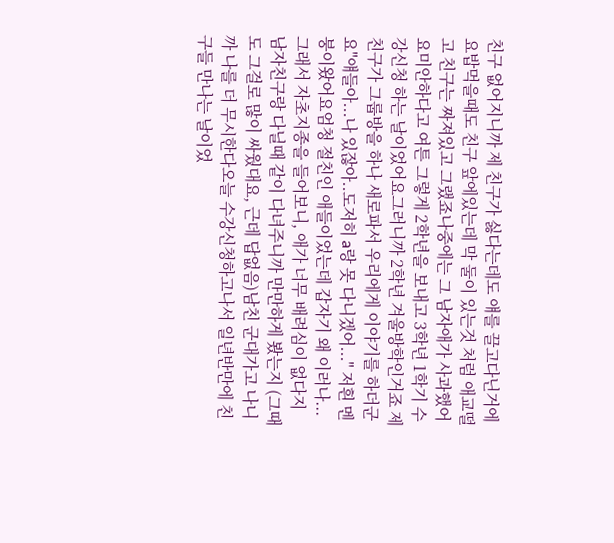친구 없어지니까 제 친구가 싫다는데도 얘를 끌고다닌거에요밥먹을때도 친구 앞에있는데 막 둘이 있는것 처럼 애교떨고 친구는 짜져있고 그랬죠나중에는 그 남자애가 사과했어요미안하다고 여튼 그렇게 2학년을 보내고 3학년 1학기 수강신청 하는 날이었어요그러니까 2학년 겨울방학인거죠 제 친구가 그룹방을 하나 새로파서 우리에게 이야기를 하더군요"얘들아...나 있잖아..도저히 a랑 못 다니겠어..." 저흰 멘붕이왔어요엄청 절친인 애들이었는데 갑자기 왜 이러나...그래서 자초지종을 들어보니, 애가 너무 배려심이 없다지 남자친구랑 다닐때 같이 다녀주니까 만만하게 봤는지 (그때도 그걸로 많이 싸웠대요, 근데 답없음)남친 군대가고 나니까 나를 더 무시한다오늘 수강신청하고나서 일년반만에 친구들 만나는 날이었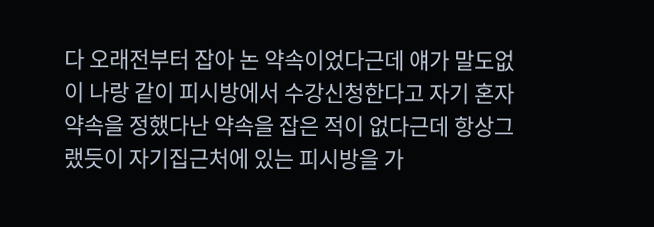다 오래전부터 잡아 논 약속이었다근데 얘가 말도없이 나랑 같이 피시방에서 수강신청한다고 자기 혼자 약속을 정했다난 약속을 잡은 적이 없다근데 항상그랬듯이 자기집근처에 있는 피시방을 가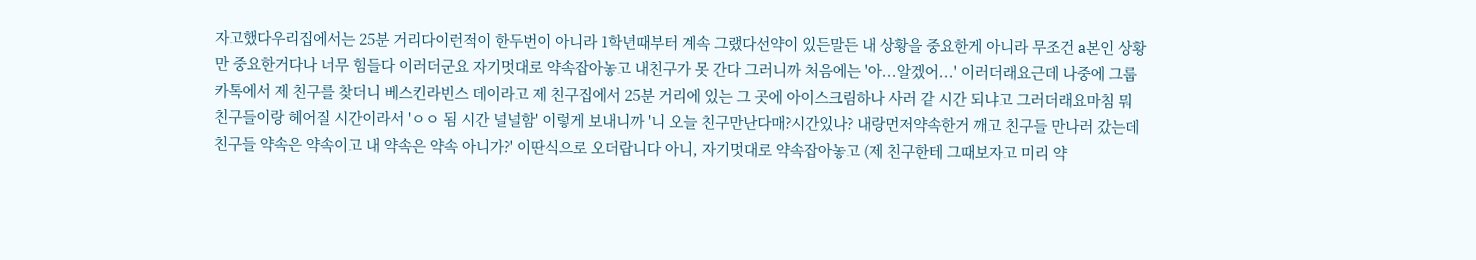자고했다우리집에서는 25분 거리다이런적이 한두번이 아니라 1학년때부터 계속 그랬다선약이 있든말든 내 상황을 중요한게 아니라 무조건 a본인 상황만 중요한거다나 너무 힘들다 이러더군요 자기멋대로 약속잡아놓고 내친구가 못 간다 그러니까 처음에는 '아...알겠어...' 이러더래요근데 나중에 그룹카톡에서 제 친구를 찾더니 베스킨라빈스 데이라고 제 친구집에서 25분 거리에 있는 그 곳에 아이스크림하나 사러 같 시간 되냐고 그러더래요마침 뭐 친구들이랑 헤어질 시간이라서 'ㅇㅇ 됨 시간 널널함' 이렇게 보내니까 '니 오늘 친구만난다매?시간있나? 내랑먼저약속한거 깨고 친구들 만나러 갔는데 친구들 약속은 약속이고 내 약속은 약속 아니가?' 이딴식으로 오더랍니다 아니, 자기멋대로 약속잡아놓고 (제 친구한테 그때보자고 미리 약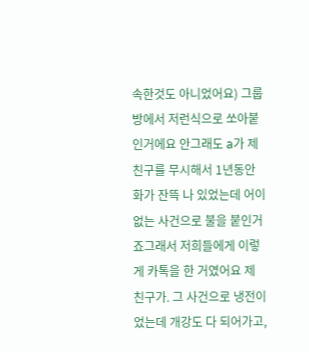속한것도 아니었어요) 그룹방에서 저런식으로 쏘아붙인거에요 안그래도 a가 제 친구를 무시해서 1년동안 화가 잔뜩 나 있었는데 어이없는 사건으로 불을 붙인거죠그래서 저희들에게 이렇게 카톡을 한 거였어요 제 친구가. 그 사건으로 냉전이었는데 개강도 다 되어가고,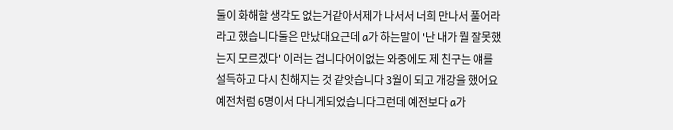둘이 화해할 생각도 없는거같아서제가 나서서 너희 만나서 풀어라 라고 했습니다둘은 만났대요근데 a가 하는말이 '난 내가 뭘 잘못했는지 모르겠다' 이러는 겁니다어이없는 와중에도 제 친구는 얘를 설득하고 다시 친해지는 것 같앗습니다 3월이 되고 개강을 했어요예전처럼 6명이서 다니게되었습니다그런데 예전보다 a가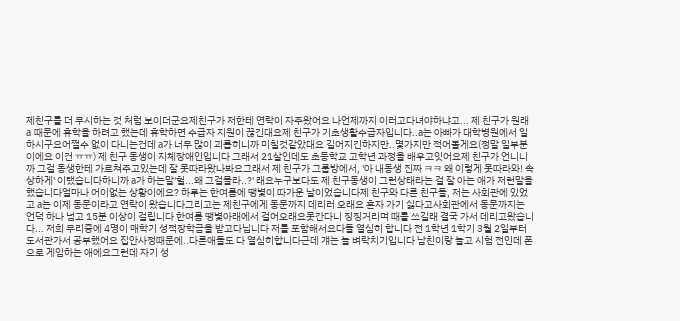제친구를 더 무시하는 것 처럼 보이더군요제친구가 저한테 연락이 자주왔어요 나언제까지 이러고다녀야하냐고... 제 친구가 원래 a 때문에 휴학을 하려고 했는데 휴학하면 수급자 지원이 끊긴대요제 친구가 기초생활수급자입니다..a는 아빠가 대학병원에서 일하시구요어쩔수 없이 다니는건데 a가 너무 많이 괴롭히니까 미칠것같았대요 길어지긴하지만..몇가지만 적어볼게요(정말 일부분이에요 이건 ㅠㅠ) 제 친구 동생이 지체장애인입니다 그래서 21살인데도 초등학교 고학년 과정을 배우고잇어요제 친구가 언니니까 그걸 동생한테 가르쳐주고있는데 잘 못따라왔나봐요그래서 제 친구가 그룹방에서, '아 내동생 진짜 ㅋㅋ 왜 이렇게 못따라와! 속상하게' 이랬습니다하니까 a가 하는말'헐...왜 그걸몰라..?' 래요누구보다도 제 친구동생이 그런상태라는 걸 잘 아는 애가 저런말을 했습니다얼마나 어이없는 상황이에요? 하루는 한여름에 땡볓이 따가운 날이었습니다제 친구와 다른 친구들, 저는 사회관에 있었고 a는 이제 동문이라고 연락이 왔습니다그리고는 제친구에게 동문까지 데리러 오래요 혼자 가기 싫다고사회관에서 동문까지는 언덕 하나 넘고 15분 이상이 걸립니다 한여름 땡볓아래에서 걸어오래요못간다니 징징거리며 때를 쓰길래 결국 가서 데리고왔습니다... 저희 무리중에 4명이 매학기 성적장학금을 받고다닙니다 저를 포함해서요다들 열심히 합니다 전 1학년 1학기 3월 2일부터 도서관가서 공부했어요 집안사정때문에..다른애들도 다 열심히합니다근데 걔는 늘 벼락치기입니다 남친이랑 놀고 시험 전인데 폰으로 게임하는 애에요그런데 자기 성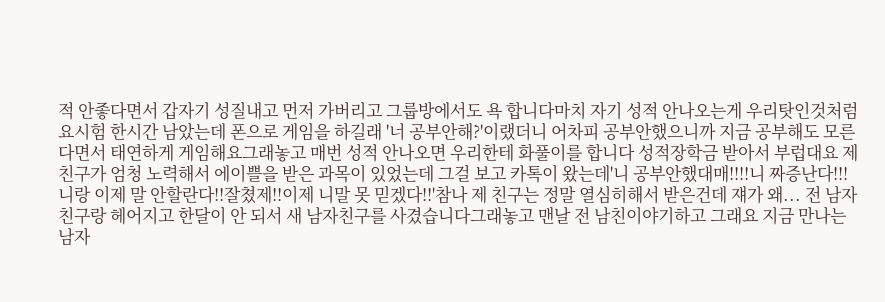적 안좋다면서 갑자기 성질내고 먼저 가버리고 그룹방에서도 욕 합니다마치 자기 성적 안나오는게 우리탓인것처럼요시험 한시간 남았는데 폰으로 게임을 하길래 '너 공부안해?'이랬더니 어차피 공부안했으니까 지금 공부해도 모른다면서 태연하게 게임해요그래놓고 매번 성적 안나오면 우리한테 화풀이를 합니다 성적장학금 받아서 부럽대요 제 친구가 엄청 노력해서 에이쁠을 받은 과목이 있었는데 그걸 보고 카톡이 왔는데'니 공부안했대매!!!!니 짜증난다!!!니랑 이제 말 안할란다!!잘쳤제!!이제 니말 못 믿겠다!!'참나 제 친구는 정말 열심히해서 받은건데 쟤가 왜... 전 남자친구랑 헤어지고 한달이 안 되서 새 남자친구를 사겼습니다그래놓고 맨날 전 남친이야기하고 그래요 지금 만나는 남자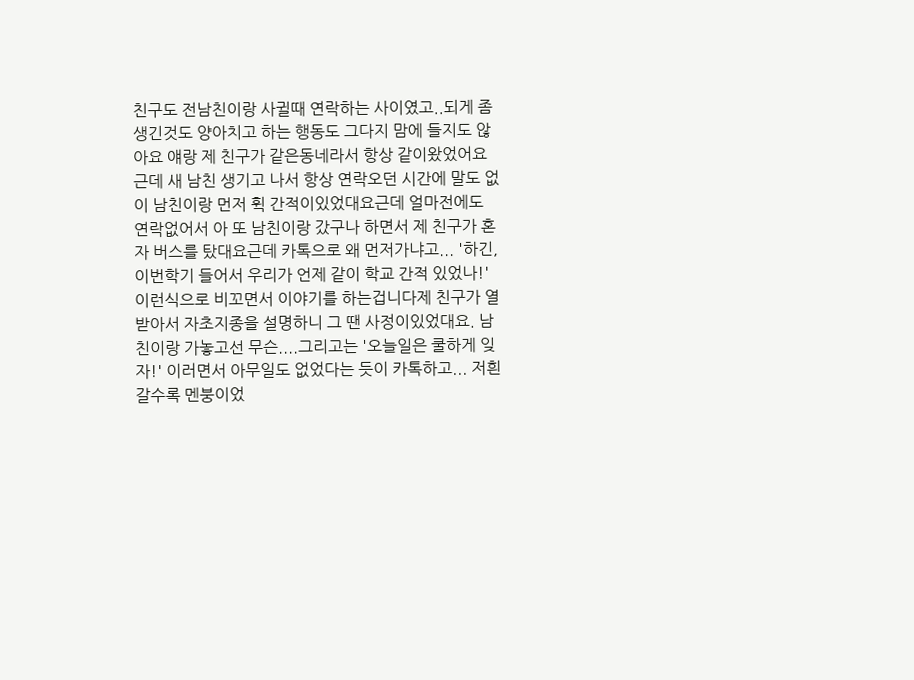친구도 전남친이랑 사귈때 연락하는 사이였고..되게 좀 생긴것도 양아치고 하는 행동도 그다지 맘에 들지도 않아요 얘랑 제 친구가 같은동네라서 항상 같이왔었어요근데 새 남친 생기고 나서 항상 연락오던 시간에 말도 없이 남친이랑 먼저 휙 간적이있었대요근데 얼마전에도 연락없어서 아 또 남친이랑 갔구나 하면서 제 친구가 혼자 버스를 탔대요근데 카톡으로 왜 먼저가냐고... '하긴, 이번학기 들어서 우리가 언제 같이 학교 간적 있었나!' 이런식으로 비꼬면서 이야기를 하는겁니다제 친구가 열받아서 자초지종을 설명하니 그 땐 사정이있었대요. 남친이랑 가놓고선 무슨....그리고는 '오늘일은 쿨하게 잊자!' 이러면서 아무일도 없었다는 듯이 카톡하고... 저흰 갈수록 멘붕이었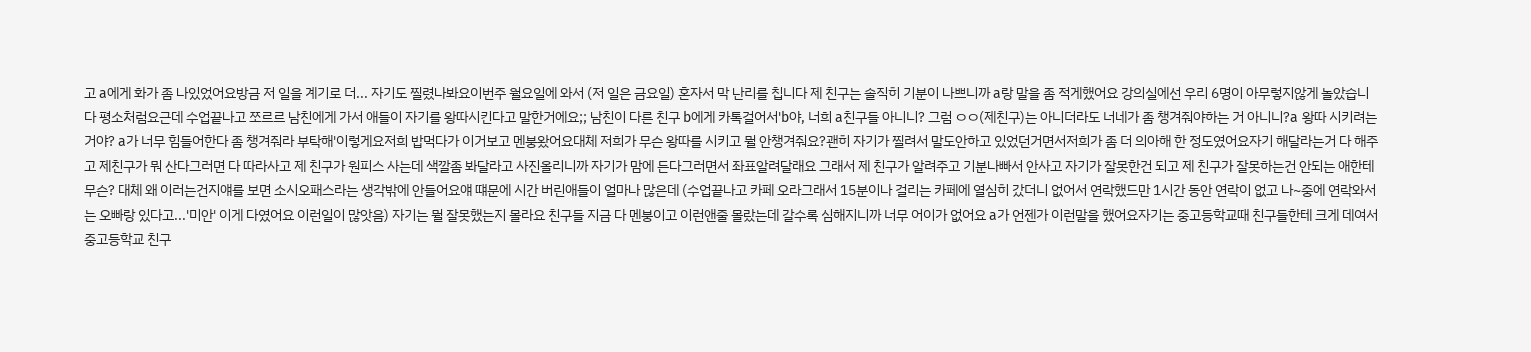고 a에게 화가 좀 나있었어요방금 저 일을 계기로 더... 자기도 찔렸나봐요이번주 월요일에 와서 (저 일은 금요일) 혼자서 막 난리를 칩니다 제 친구는 솔직히 기분이 나쁘니까 a랑 말을 좀 적게했어요 강의실에선 우리 6명이 아무렇지않게 놀았습니다 평소처럼요근데 수업끝나고 쪼르르 남친에게 가서 애들이 자기를 왕따시킨다고 말한거에요;; 남친이 다른 친구 b에게 카톡걸어서'b야, 너희 a친구들 아니니? 그럼 ㅇㅇ(제친구)는 아니더라도 너네가 좀 챙겨줘야하는 거 아니니?a 왕따 시키려는거야? a가 너무 힘들어한다 좀 챙겨줘라 부탁해'이렇게요저희 밥먹다가 이거보고 멘붕왔어요대체 저희가 무슨 왕따를 시키고 뭘 안챙겨줘요?괜히 자기가 찔려서 말도안하고 있었던거면서저희가 좀 더 의아해 한 정도였어요자기 해달라는거 다 해주고 제친구가 뭐 산다그러면 다 따라사고 제 친구가 원피스 사는데 색깔좀 봐달라고 사진올리니까 자기가 맘에 든다그러면서 좌표알려달래요 그래서 제 친구가 알려주고 기분나빠서 안사고 자기가 잘못한건 되고 제 친구가 잘못하는건 안되는 애한테 무슨? 대체 왜 이러는건지얘를 보면 소시오패스라는 생각밖에 안들어요얘 떄문에 시간 버린애들이 얼마나 많은데 (수업끝나고 카페 오라그래서 15분이나 걸리는 카페에 열심히 갔더니 없어서 연락했드만 1시간 동안 연락이 없고 나~중에 연락와서는 오빠랑 있다고...'미안' 이게 다였어요 이런일이 많앗음) 자기는 뭘 잘못했는지 몰라요 친구들 지금 다 멘붕이고 이런앤줄 몰랐는데 갈수록 심해지니까 너무 어이가 없어요 a가 언젠가 이런말을 했어요자기는 중고등학교때 친구들한테 크게 데여서 중고등학교 친구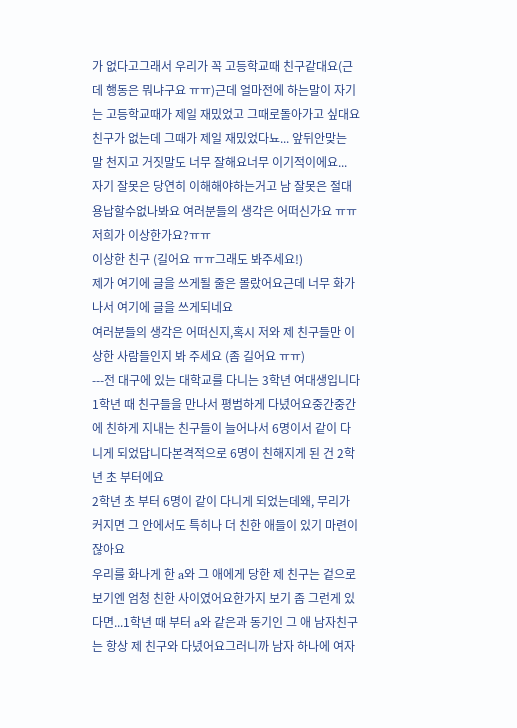가 없다고그래서 우리가 꼭 고등학교때 친구같대요(근데 행동은 뭐냐구요 ㅠㅠ)근데 얼마전에 하는말이 자기는 고등학교때가 제일 재밌었고 그때로돌아가고 싶대요친구가 없는데 그때가 제일 재밌었다뇨... 앞뒤안맞는 말 천지고 거짓말도 너무 잘해요너무 이기적이에요... 자기 잘못은 당연히 이해해야하는거고 남 잘못은 절대 용납할수없나봐요 여러분들의 생각은 어떠신가요 ㅠㅠ저희가 이상한가요?ㅠㅠ
이상한 친구 (길어요 ㅠㅠ그래도 봐주세요!)
제가 여기에 글을 쓰게될 줄은 몰랐어요근데 너무 화가나서 여기에 글을 쓰게되네요
여러분들의 생각은 어떠신지,혹시 저와 제 친구들만 이상한 사람들인지 봐 주세요 (좀 길어요 ㅠㅠ)
---전 대구에 있는 대학교를 다니는 3학년 여대생입니다
1학년 때 친구들을 만나서 평범하게 다녔어요중간중간에 친하게 지내는 친구들이 늘어나서 6명이서 같이 다니게 되었답니다본격적으로 6명이 친해지게 된 건 2학년 초 부터에요
2학년 초 부터 6명이 같이 다니게 되었는데왜, 무리가 커지면 그 안에서도 특히나 더 친한 애들이 있기 마련이잖아요
우리를 화나게 한 a와 그 애에게 당한 제 친구는 겉으로 보기엔 엄청 친한 사이였어요한가지 보기 좀 그런게 있다면...1학년 때 부터 a와 같은과 동기인 그 애 남자친구는 항상 제 친구와 다녔어요그러니까 남자 하나에 여자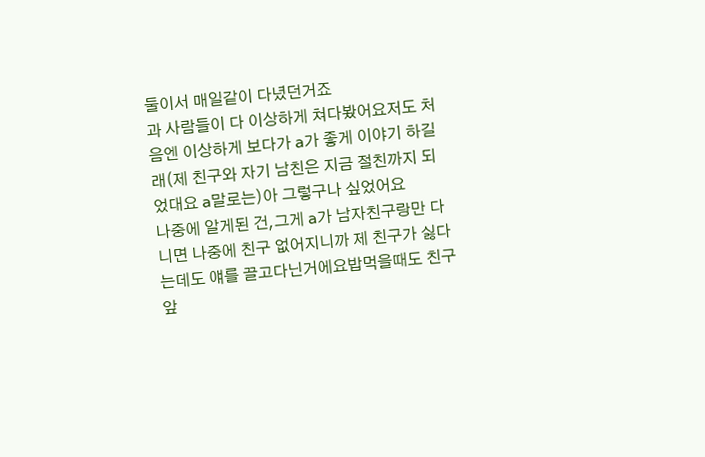둘이서 매일같이 다녔던거죠
과 사람들이 다 이상하게 쳐다봤어요저도 처음엔 이상하게 보다가 a가 좋게 이야기 하길래(제 친구와 자기 남친은 지금 절친까지 되었대요 a말로는)아 그렇구나 싶었어요
나중에 알게된 건,그게 a가 남자친구랑만 다니면 나중에 친구 없어지니까 제 친구가 싫다는데도 얘를 끌고다닌거에요밥먹을때도 친구 앞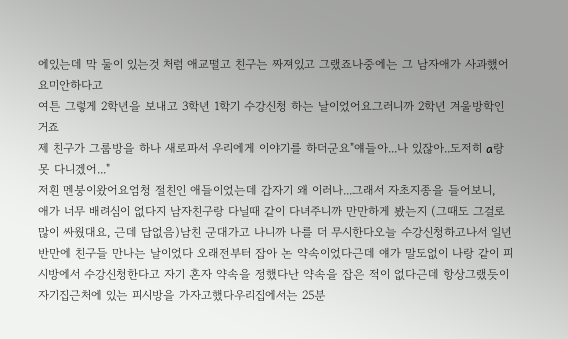에있는데 막 둘이 있는것 처럼 애교떨고 친구는 짜져있고 그랬죠나중에는 그 남자애가 사과했어요미안하다고
여튼 그렇게 2학년을 보내고 3학년 1학기 수강신청 하는 날이었어요그러니까 2학년 겨울방학인거죠
제 친구가 그룹방을 하나 새로파서 우리에게 이야기를 하더군요"얘들아...나 있잖아..도저히 a랑 못 다니겠어..."
저흰 멘붕이왔어요엄청 절친인 애들이었는데 갑자기 왜 이러나...그래서 자초지종을 들어보니,
애가 너무 배려심이 없다지 남자친구랑 다닐때 같이 다녀주니까 만만하게 봤는지 (그때도 그걸로 많이 싸웠대요, 근데 답없음)남친 군대가고 나니까 나를 더 무시한다오늘 수강신청하고나서 일년반만에 친구들 만나는 날이었다 오래전부터 잡아 논 약속이었다근데 얘가 말도없이 나랑 같이 피시방에서 수강신청한다고 자기 혼자 약속을 정했다난 약속을 잡은 적이 없다근데 항상그랬듯이 자기집근처에 있는 피시방을 가자고했다우리집에서는 25분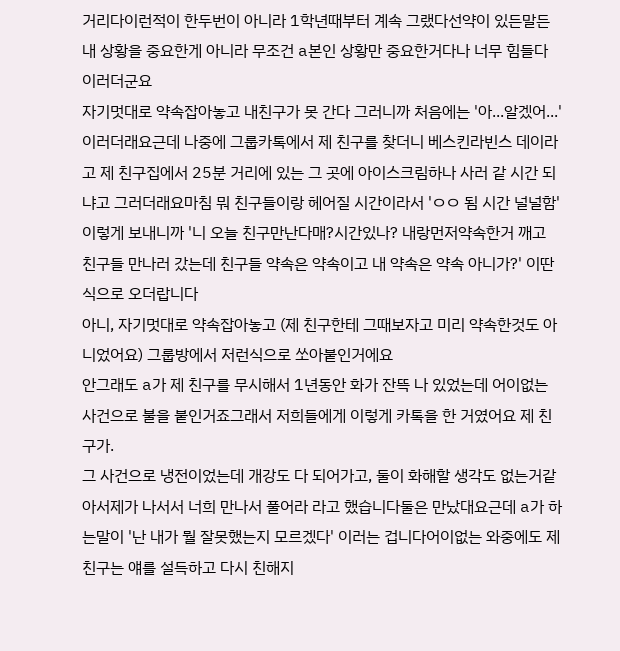거리다이런적이 한두번이 아니라 1학년때부터 계속 그랬다선약이 있든말든 내 상황을 중요한게 아니라 무조건 a본인 상황만 중요한거다나 너무 힘들다
이러더군요
자기멋대로 약속잡아놓고 내친구가 못 간다 그러니까 처음에는 '아...알겠어...' 이러더래요근데 나중에 그룹카톡에서 제 친구를 찾더니 베스킨라빈스 데이라고 제 친구집에서 25분 거리에 있는 그 곳에 아이스크림하나 사러 같 시간 되냐고 그러더래요마침 뭐 친구들이랑 헤어질 시간이라서 'ㅇㅇ 됨 시간 널널함' 이렇게 보내니까 '니 오늘 친구만난다매?시간있나? 내랑먼저약속한거 깨고 친구들 만나러 갔는데 친구들 약속은 약속이고 내 약속은 약속 아니가?' 이딴식으로 오더랍니다
아니, 자기멋대로 약속잡아놓고 (제 친구한테 그때보자고 미리 약속한것도 아니었어요) 그룹방에서 저런식으로 쏘아붙인거에요
안그래도 a가 제 친구를 무시해서 1년동안 화가 잔뜩 나 있었는데 어이없는 사건으로 불을 붙인거죠그래서 저희들에게 이렇게 카톡을 한 거였어요 제 친구가.
그 사건으로 냉전이었는데 개강도 다 되어가고, 둘이 화해할 생각도 없는거같아서제가 나서서 너희 만나서 풀어라 라고 했습니다둘은 만났대요근데 a가 하는말이 '난 내가 뭘 잘못했는지 모르겠다' 이러는 겁니다어이없는 와중에도 제 친구는 얘를 설득하고 다시 친해지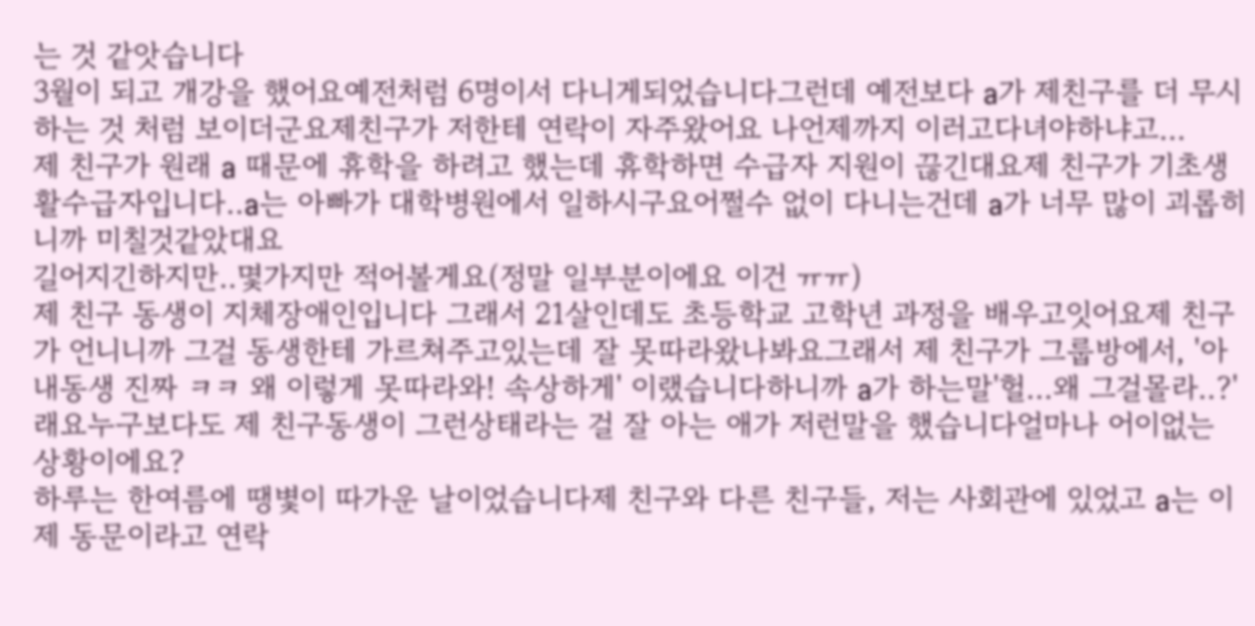는 것 같앗습니다
3월이 되고 개강을 했어요예전처럼 6명이서 다니게되었습니다그런데 예전보다 a가 제친구를 더 무시하는 것 처럼 보이더군요제친구가 저한테 연락이 자주왔어요 나언제까지 이러고다녀야하냐고...
제 친구가 원래 a 때문에 휴학을 하려고 했는데 휴학하면 수급자 지원이 끊긴대요제 친구가 기초생활수급자입니다..a는 아빠가 대학병원에서 일하시구요어쩔수 없이 다니는건데 a가 너무 많이 괴롭히니까 미칠것같았대요
길어지긴하지만..몇가지만 적어볼게요(정말 일부분이에요 이건 ㅠㅠ)
제 친구 동생이 지체장애인입니다 그래서 21살인데도 초등학교 고학년 과정을 배우고잇어요제 친구가 언니니까 그걸 동생한테 가르쳐주고있는데 잘 못따라왔나봐요그래서 제 친구가 그룹방에서, '아 내동생 진짜 ㅋㅋ 왜 이렇게 못따라와! 속상하게' 이랬습니다하니까 a가 하는말'헐...왜 그걸몰라..?' 래요누구보다도 제 친구동생이 그런상태라는 걸 잘 아는 애가 저런말을 했습니다얼마나 어이없는 상황이에요?
하루는 한여름에 땡볓이 따가운 날이었습니다제 친구와 다른 친구들, 저는 사회관에 있었고 a는 이제 동문이라고 연락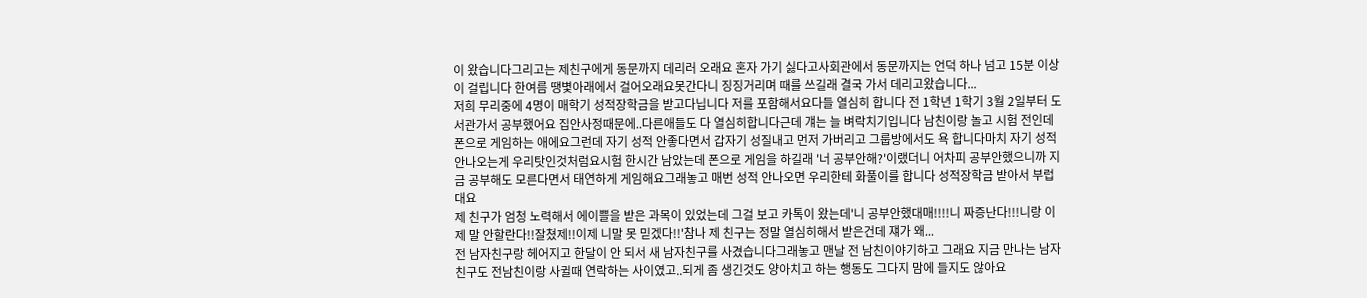이 왔습니다그리고는 제친구에게 동문까지 데리러 오래요 혼자 가기 싫다고사회관에서 동문까지는 언덕 하나 넘고 15분 이상이 걸립니다 한여름 땡볓아래에서 걸어오래요못간다니 징징거리며 때를 쓰길래 결국 가서 데리고왔습니다...
저희 무리중에 4명이 매학기 성적장학금을 받고다닙니다 저를 포함해서요다들 열심히 합니다 전 1학년 1학기 3월 2일부터 도서관가서 공부했어요 집안사정때문에..다른애들도 다 열심히합니다근데 걔는 늘 벼락치기입니다 남친이랑 놀고 시험 전인데 폰으로 게임하는 애에요그런데 자기 성적 안좋다면서 갑자기 성질내고 먼저 가버리고 그룹방에서도 욕 합니다마치 자기 성적 안나오는게 우리탓인것처럼요시험 한시간 남았는데 폰으로 게임을 하길래 '너 공부안해?'이랬더니 어차피 공부안했으니까 지금 공부해도 모른다면서 태연하게 게임해요그래놓고 매번 성적 안나오면 우리한테 화풀이를 합니다 성적장학금 받아서 부럽대요
제 친구가 엄청 노력해서 에이쁠을 받은 과목이 있었는데 그걸 보고 카톡이 왔는데'니 공부안했대매!!!!니 짜증난다!!!니랑 이제 말 안할란다!!잘쳤제!!이제 니말 못 믿겠다!!'참나 제 친구는 정말 열심히해서 받은건데 쟤가 왜...
전 남자친구랑 헤어지고 한달이 안 되서 새 남자친구를 사겼습니다그래놓고 맨날 전 남친이야기하고 그래요 지금 만나는 남자친구도 전남친이랑 사귈때 연락하는 사이였고..되게 좀 생긴것도 양아치고 하는 행동도 그다지 맘에 들지도 않아요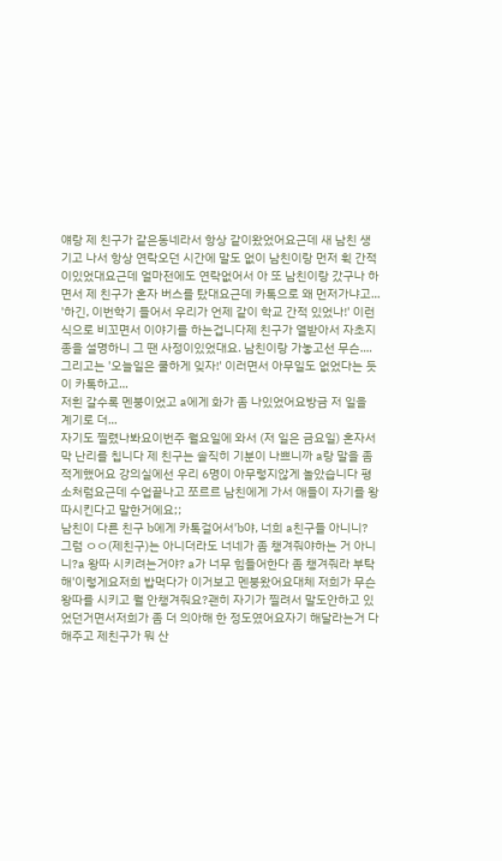얘랑 제 친구가 같은동네라서 항상 같이왔었어요근데 새 남친 생기고 나서 항상 연락오던 시간에 말도 없이 남친이랑 먼저 휙 간적이있었대요근데 얼마전에도 연락없어서 아 또 남친이랑 갔구나 하면서 제 친구가 혼자 버스를 탔대요근데 카톡으로 왜 먼저가냐고... '하긴, 이번학기 들어서 우리가 언제 같이 학교 간적 있었나!' 이런식으로 비꼬면서 이야기를 하는겁니다제 친구가 열받아서 자초지종을 설명하니 그 땐 사정이있었대요. 남친이랑 가놓고선 무슨....그리고는 '오늘일은 쿨하게 잊자!' 이러면서 아무일도 없었다는 듯이 카톡하고...
저흰 갈수록 멘붕이었고 a에게 화가 좀 나있었어요방금 저 일을 계기로 더...
자기도 찔렸나봐요이번주 월요일에 와서 (저 일은 금요일) 혼자서 막 난리를 칩니다 제 친구는 솔직히 기분이 나쁘니까 a랑 말을 좀 적게했어요 강의실에선 우리 6명이 아무렇지않게 놀았습니다 평소처럼요근데 수업끝나고 쪼르르 남친에게 가서 애들이 자기를 왕따시킨다고 말한거에요;;
남친이 다른 친구 b에게 카톡걸어서'b야, 너희 a친구들 아니니? 그럼 ㅇㅇ(제친구)는 아니더라도 너네가 좀 챙겨줘야하는 거 아니니?a 왕따 시키려는거야? a가 너무 힘들어한다 좀 챙겨줘라 부탁해'이렇게요저희 밥먹다가 이거보고 멘붕왔어요대체 저희가 무슨 왕따를 시키고 뭘 안챙겨줘요?괜히 자기가 찔려서 말도안하고 있었던거면서저희가 좀 더 의아해 한 정도였어요자기 해달라는거 다 해주고 제친구가 뭐 산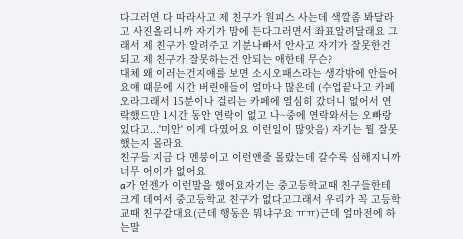다그러면 다 따라사고 제 친구가 원피스 사는데 색깔좀 봐달라고 사진올리니까 자기가 맘에 든다그러면서 좌표알려달래요 그래서 제 친구가 알려주고 기분나빠서 안사고 자기가 잘못한건 되고 제 친구가 잘못하는건 안되는 애한테 무슨?
대체 왜 이러는건지얘를 보면 소시오패스라는 생각밖에 안들어요얘 떄문에 시간 버린애들이 얼마나 많은데 (수업끝나고 카페 오라그래서 15분이나 걸리는 카페에 열심히 갔더니 없어서 연락했드만 1시간 동안 연락이 없고 나~중에 연락와서는 오빠랑 있다고...'미안' 이게 다였어요 이런일이 많앗음) 자기는 뭘 잘못했는지 몰라요
친구들 지금 다 멘붕이고 이런앤줄 몰랐는데 갈수록 심해지니까 너무 어이가 없어요
a가 언젠가 이런말을 했어요자기는 중고등학교때 친구들한테 크게 데여서 중고등학교 친구가 없다고그래서 우리가 꼭 고등학교때 친구같대요(근데 행동은 뭐냐구요 ㅠㅠ)근데 얼마전에 하는말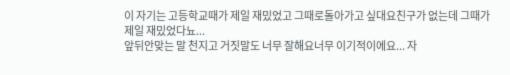이 자기는 고등학교때가 제일 재밌었고 그때로돌아가고 싶대요친구가 없는데 그때가 제일 재밌었다뇨...
앞뒤안맞는 말 천지고 거짓말도 너무 잘해요너무 이기적이에요... 자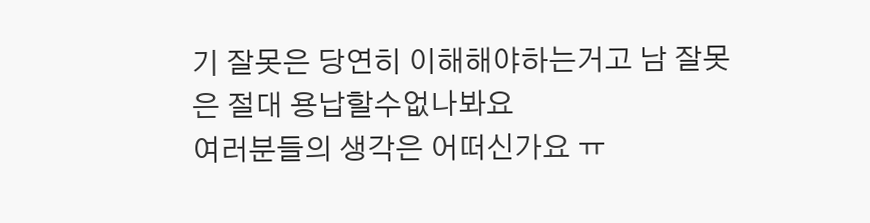기 잘못은 당연히 이해해야하는거고 남 잘못은 절대 용납할수없나봐요
여러분들의 생각은 어떠신가요 ㅠ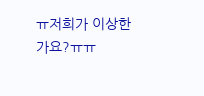ㅠ저희가 이상한가요?ㅠㅠ